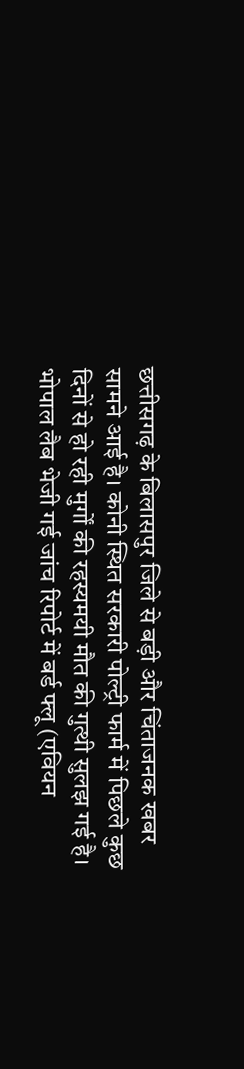छत्तीसगढ़ के बिलासपुर जिले से बड़ी और चिंताजनक खबर सामने आई है। कोनी स्थित सरकारी पोल्ट्री फार्म में पिछले कुछ दिनों से हो रही मुर्गों की रहस्यमयी मौत की गुत्थी सुलझ गई है। भोपाल लैब भेजी गई जांच रिपोर्ट में बर्ड फ्लू (एवियन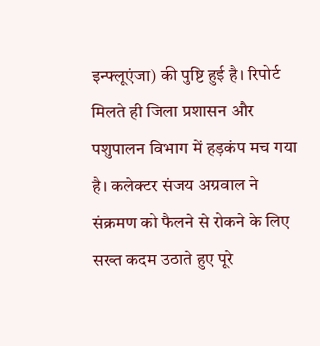इन्फ्लूएंजा) की पुष्टि हुई है। रिपोर्ट मिलते ही जिला प्रशासन और पशुपालन विभाग में हड़कंप मच गया है। कलेक्टर संजय अग्रवाल ने संक्रमण को फैलने से रोकने के लिए सख्त कदम उठाते हुए पूरे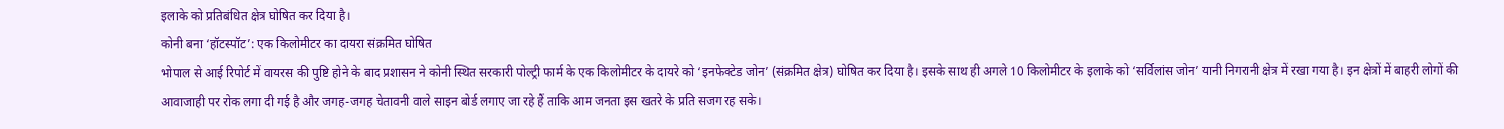इलाके को प्रतिबंधित क्षेत्र घोषित कर दिया है।
कोनी बना ‘हॉटस्पॉट’: एक किलोमीटर का दायरा संक्रमित घोषित
भोपाल से आई रिपोर्ट में वायरस की पुष्टि होने के बाद प्रशासन ने कोनी स्थित सरकारी पोल्ट्री फार्म के एक किलोमीटर के दायरे को ‘इनफेक्टेड जोन’ (संक्रमित क्षेत्र) घोषित कर दिया है। इसके साथ ही अगले 10 किलोमीटर के इलाके को ‘सर्विलांस जोन’ यानी निगरानी क्षेत्र में रखा गया है। इन क्षेत्रों में बाहरी लोगों की आवाजाही पर रोक लगा दी गई है और जगह-जगह चेतावनी वाले साइन बोर्ड लगाए जा रहे हैं ताकि आम जनता इस खतरे के प्रति सजग रह सके।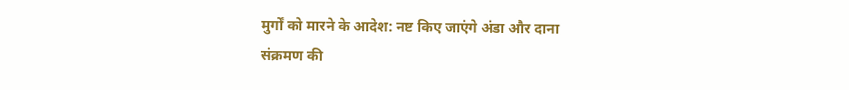मुर्गों को मारने के आदेश: नष्ट किए जाएंगे अंडा और दाना
संक्रमण की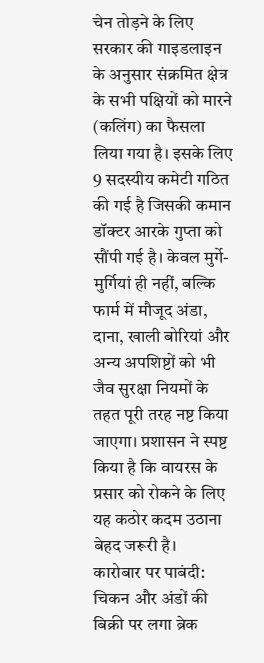चेन तोड़ने के लिए सरकार की गाइडलाइन के अनुसार संक्रमित क्षेत्र के सभी पक्षियों को मारने (कलिंग) का फैसला लिया गया है। इसके लिए 9 सदस्यीय कमेटी गठित की गई है जिसकी कमान डॉक्टर आरके गुप्ता को सौंपी गई है। केवल मुर्गे-मुर्गियां ही नहीं, बल्कि फार्म में मौजूद अंडा, दाना, खाली बोरियां और अन्य अपशिष्टों को भी जैव सुरक्षा नियमों के तहत पूरी तरह नष्ट किया जाएगा। प्रशासन ने स्पष्ट किया है कि वायरस के प्रसार को रोकने के लिए यह कठोर कदम उठाना बेहद जरूरी है।
कारोबार पर पाबंदी: चिकन और अंडों की बिक्री पर लगा ब्रेक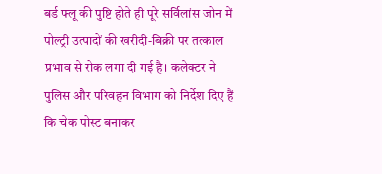बर्ड फ्लू की पुष्टि होते ही पूरे सर्विलांस जोन में पोल्ट्री उत्पादों की खरीदी-बिक्री पर तत्काल प्रभाव से रोक लगा दी गई है। कलेक्टर ने पुलिस और परिवहन विभाग को निर्देश दिए हैं कि चेक पोस्ट बनाकर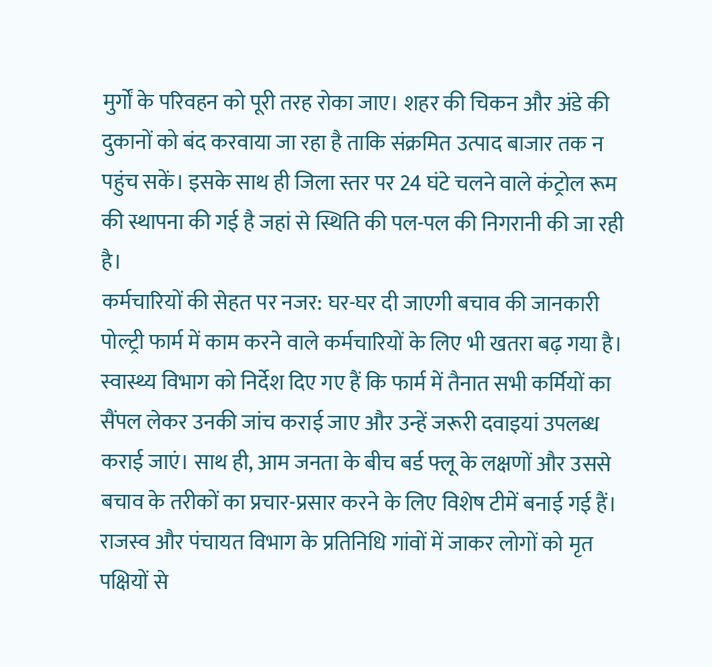मुर्गों के परिवहन को पूरी तरह रोका जाए। शहर की चिकन और अंडे की दुकानों को बंद करवाया जा रहा है ताकि संक्रमित उत्पाद बाजार तक न पहुंच सकें। इसके साथ ही जिला स्तर पर 24 घंटे चलने वाले कंट्रोल रूम की स्थापना की गई है जहां से स्थिति की पल-पल की निगरानी की जा रही है।
कर्मचारियों की सेहत पर नजर: घर-घर दी जाएगी बचाव की जानकारी
पोल्ट्री फार्म में काम करने वाले कर्मचारियों के लिए भी खतरा बढ़ गया है। स्वास्थ्य विभाग को निर्देश दिए गए हैं कि फार्म में तैनात सभी कर्मियों का सैंपल लेकर उनकी जांच कराई जाए और उन्हें जरूरी दवाइयां उपलब्ध कराई जाएं। साथ ही, आम जनता के बीच बर्ड फ्लू के लक्षणों और उससे बचाव के तरीकों का प्रचार-प्रसार करने के लिए विशेष टीमें बनाई गई हैं। राजस्व और पंचायत विभाग के प्रतिनिधि गांवों में जाकर लोगों को मृत पक्षियों से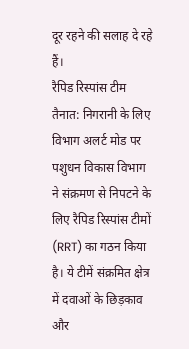दूर रहने की सलाह दे रहे हैं।
रैपिड रिस्पांस टीम तैनात: निगरानी के लिए विभाग अलर्ट मोड पर
पशुधन विकास विभाग ने संक्रमण से निपटने के लिए रैपिड रिस्पांस टीमों (RRT) का गठन किया है। ये टीमें संक्रमित क्षेत्र में दवाओं के छिड़काव और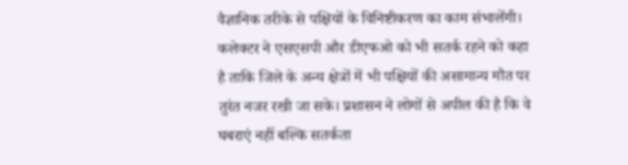वैज्ञानिक तरीके से पक्षियों के विनिष्टीकरण का काम संभालेंगी। कलेक्टर ने एसएसपी और डीएफओ को भी सतर्क रहने को कहा है ताकि जिले के अन्य क्षेत्रों में भी पक्षियों की असामान्य मौत पर तुरंत नजर रखी जा सके। प्रशासन ने लोगों से अपील की है कि वे घबराएं नहीं बल्कि सतर्कता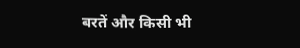बरतें और किसी भी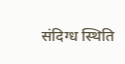संदिग्ध स्थिति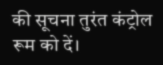की सूचना तुरंत कंट्रोल रूम को दें।